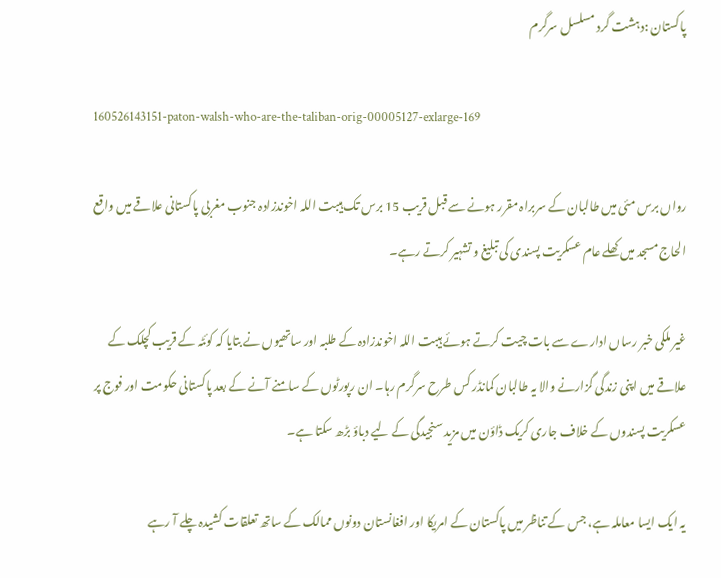پاکستان :دہشت گرد مسلسل سرگرم

160526143151-paton-walsh-who-are-the-taliban-orig-00005127-exlarge-169

رواں برس مئی میں طالبان کے سربراہ مقرر ہونے سے قبل قریب 15 برس تک ہیبت اللہ اخوندزادہ جنوب مغربی پاکستانی علاقے میں واقع الحاج مسجد میں کھلے عام عسکریت پسندی کی تبلیغ و تشہیر کرتے رہے۔

غیر ملکی خبر رساں ادارے سے بات چیت کرتے ہوئے ہیبت اللہ اخوندزادہ کے طلبہ اور ساتھیوں نے بتایا کہ کوئٹہ کے قریب کچلک کے علاقے میں اپنی زندگی گزارنے والا یہ طالبان کمانڈر کس طرح سرگرم رہا۔ ان رپورٹوں کے سامنے آنے کے بعد پاکستانی حکومت اور فوج پر عسکریت پسندوں کے خلاف جاری کریک ڈاؤن میں مزید سنجیدگی کے لیے دباؤ بڑھ سکتا ہے۔

یہ ایک ایسا معاملہ ہے، جس کے تناظر میں پاکستان کے امریکا اور افغانستان دونوں ممالک کے ساتھ تعلقات کشیدہ چلے آ رہے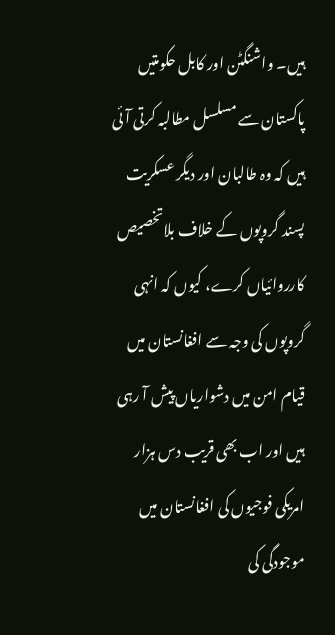ہیں۔ واشنگٹن اور کابل حکومتیں پاکستان سے مسلسل مطالبہ کرتی آئی ہیں کہ وہ طالبان اور دیگر عسکریت پسند گروپوں کے خلاف بلاتخصیص کارروائیاں کرے، کیوں کہ انہی گروپوں کی وجہ سے افغانستان میں قیام امن میں دشواریاں پیش آ رہی ہیں اور اب بھی قریب دس ہزار امریکی فوجیوں کی افغانستان میں موجودگی کی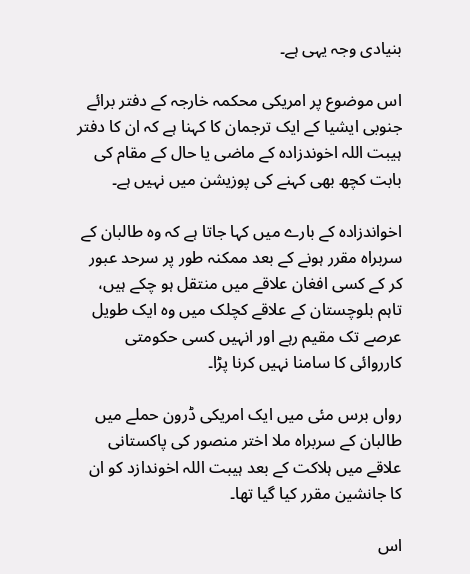بنیادی وجہ یہی ہے۔

اس موضوع پر امریکی محکمہ خارجہ کے دفتر برائے جنوبی ایشیا کے ایک ترجمان کا کہنا ہے کہ ان کا دفتر ہیبت اللہ اخوندزادہ کے ماضی یا حال کے مقام کی بابت کچھ بھی کہنے کی پوزیشن میں نہیں ہے۔

اخواندزادہ کے بارے میں کہا جاتا ہے کہ وہ طالبان کے سربراہ مقرر ہونے کے بعد ممکنہ طور پر سرحد عبور کر کے کسی افغان علاقے میں منتقل ہو چکے ہیں، تاہم بلوچستان کے علاقے کچلک میں وہ ایک طویل عرصے تک مقیم رہے اور انہیں کسی حکومتی کارروائی کا سامنا نہیں کرنا پڑا۔

رواں برس مئی میں ایک امریکی ڈرون حملے میں طالبان کے سربراہ ملا اختر منصور کی پاکستانی علاقے میں ہلاکت کے بعد ہیبت اللہ اخوندازد کو ان کا جانشین مقرر کیا گیا تھا۔

اس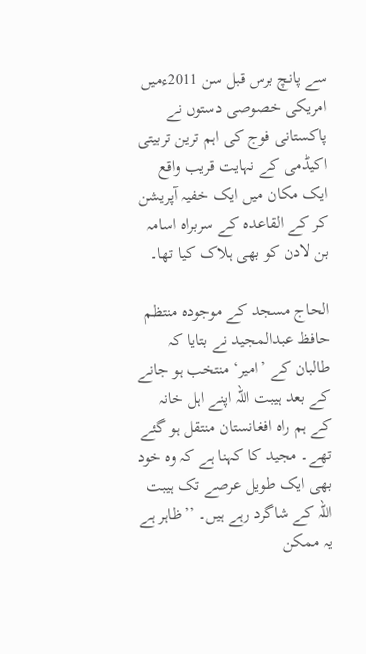سے پانچ برس قبل سن 2011ءمیں امریکی خصوصی دستوں نے پاکستانی فوج کی اہم ترین تربیتی اکیڈمی کے نہایت قریب واقع ایک مکان میں ایک خفیہ آپریشن کر کے القاعدہ کے سربراہ اسامہ بن لادن کو بھی ہلاک کیا تھا۔

الحاج مسجد کے موجودہ منتظم حافظ عبدالمجید نے بتایا کہ طالبان کے ’امیر‘ منتخب ہو جانے کے بعد ہیبت اللہ اپنے اہل خانہ کے ہم راہ افغانستان منتقل ہو گئے تھے۔ مجید کا کہنا ہے کہ وہ خود بھی ایک طویل عرصے تک ہیبت اللہ کے شاگرد رہے ہیں۔ ’’ظاہر ہے یہ ممکن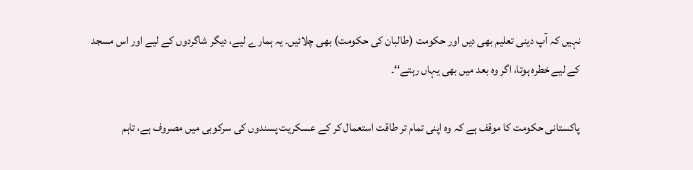نہیں کہ آپ دینی تعلیم بھی دیں اور حکومت (طالبان کی حکومت) بھی چلائیں۔ یہ ہمارے لیے، دیگر شاگردوں کے لیے اور اس مسجد کے لیے خطرہ ہوتا، اگر وہ بعد میں بھی یہاں رہتے‘‘۔

پاکستانی حکومت کا موقف ہے کہ وہ اپنی تمام تر طاقت استعمال کر کے عسکریت پسندوں کی سرکوبی میں مصروف ہے، تاہم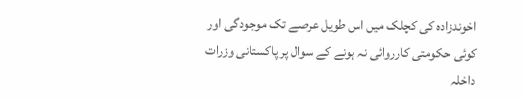اخوندزادہ کی کچلک میں اس طویل عرصے تک موجودگی اور کوئی حکومتی کارروائی نہ ہونے کے سوال پر پاکستانی وزرات داخلہ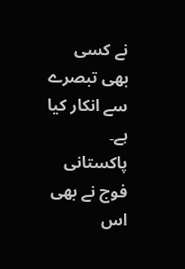نے کسی بھی تبصرے سے انکار کیا ہے۔ پاکستانی فوج نے بھی اس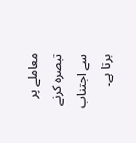معاملے پر تبصرہ کرنے سے اجتناب برتا ہے۔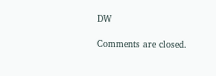DW

Comments are closed.